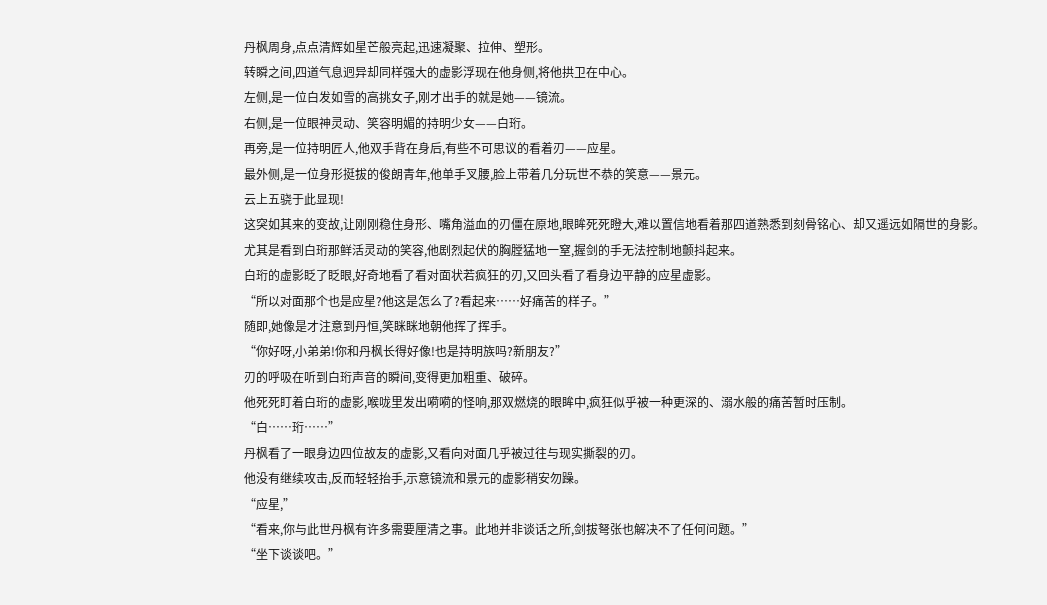丹枫周身,点点清辉如星芒般亮起,迅速凝聚、拉伸、塑形。
转瞬之间,四道气息迥异却同样强大的虚影浮现在他身侧,将他拱卫在中心。
左侧,是一位白发如雪的高挑女子,刚才出手的就是她——镜流。
右侧,是一位眼神灵动、笑容明媚的持明少女——白珩。
再旁,是一位持明匠人,他双手背在身后,有些不可思议的看着刃——应星。
最外侧,是一位身形挺拔的俊朗青年,他单手叉腰,脸上带着几分玩世不恭的笑意——景元。
云上五骁于此显现!
这突如其来的变故,让刚刚稳住身形、嘴角溢血的刃僵在原地,眼眸死死瞪大,难以置信地看着那四道熟悉到刻骨铭心、却又遥远如隔世的身影。
尤其是看到白珩那鲜活灵动的笑容,他剧烈起伏的胸膛猛地一窒,握剑的手无法控制地颤抖起来。
白珩的虚影眨了眨眼,好奇地看了看对面状若疯狂的刃,又回头看了看身边平静的应星虚影。
“所以对面那个也是应星?他这是怎么了?看起来……好痛苦的样子。”
随即,她像是才注意到丹恒,笑眯眯地朝他挥了挥手。
“你好呀,小弟弟!你和丹枫长得好像!也是持明族吗?新朋友?”
刃的呼吸在听到白珩声音的瞬间,变得更加粗重、破碎。
他死死盯着白珩的虚影,喉咙里发出嗬嗬的怪响,那双燃烧的眼眸中,疯狂似乎被一种更深的、溺水般的痛苦暂时压制。
“白……珩……”
丹枫看了一眼身边四位故友的虚影,又看向对面几乎被过往与现实撕裂的刃。
他没有继续攻击,反而轻轻抬手,示意镜流和景元的虚影稍安勿躁。
“应星,”
“看来,你与此世丹枫有许多需要厘清之事。此地并非谈话之所,剑拔弩张也解决不了任何问题。”
“坐下谈谈吧。”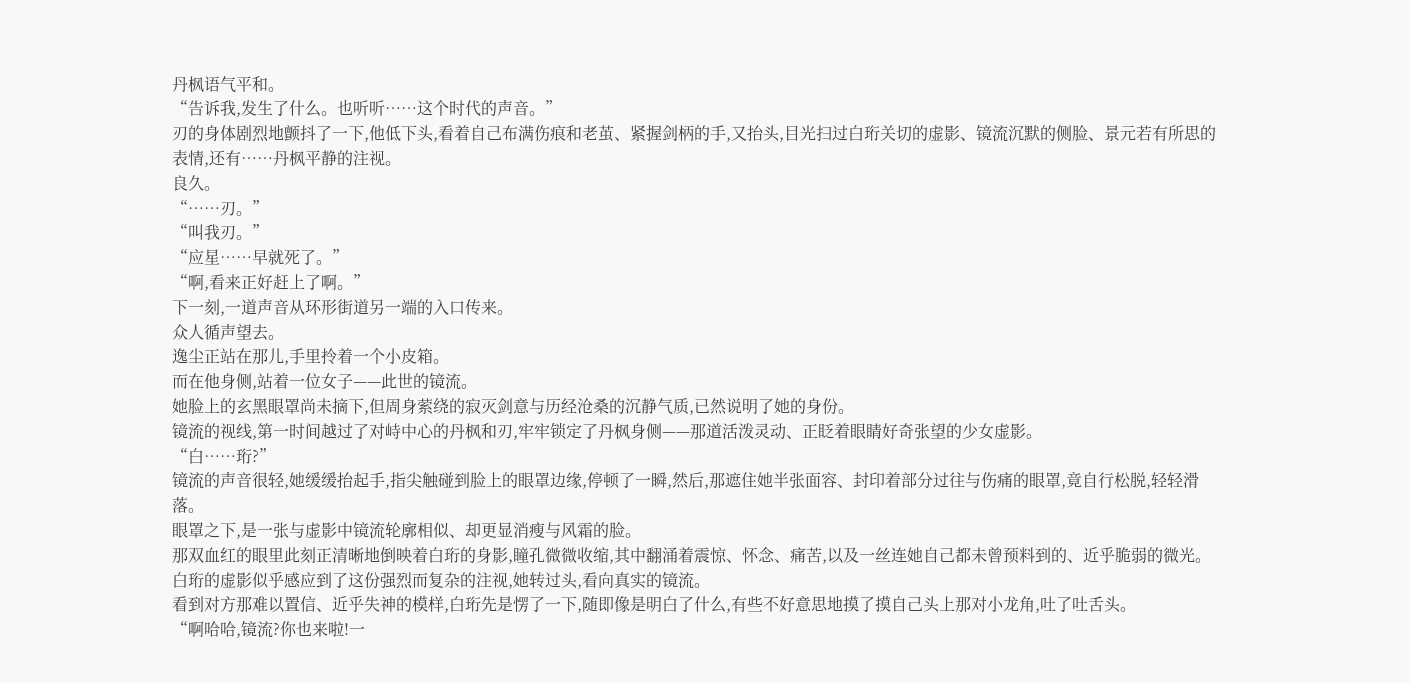丹枫语气平和。
“告诉我,发生了什么。也听听……这个时代的声音。”
刃的身体剧烈地颤抖了一下,他低下头,看着自己布满伤痕和老茧、紧握剑柄的手,又抬头,目光扫过白珩关切的虚影、镜流沉默的侧脸、景元若有所思的表情,还有……丹枫平静的注视。
良久。
“……刃。”
“叫我刃。”
“应星……早就死了。”
“啊,看来正好赶上了啊。”
下一刻,一道声音从环形街道另一端的入口传来。
众人循声望去。
逸尘正站在那儿,手里拎着一个小皮箱。
而在他身侧,站着一位女子——此世的镜流。
她脸上的玄黑眼罩尚未摘下,但周身萦绕的寂灭剑意与历经沧桑的沉静气质,已然说明了她的身份。
镜流的视线,第一时间越过了对峙中心的丹枫和刃,牢牢锁定了丹枫身侧——那道活泼灵动、正眨着眼睛好奇张望的少女虚影。
“白……珩?”
镜流的声音很轻,她缓缓抬起手,指尖触碰到脸上的眼罩边缘,停顿了一瞬,然后,那遮住她半张面容、封印着部分过往与伤痛的眼罩,竟自行松脱,轻轻滑落。
眼罩之下,是一张与虚影中镜流轮廓相似、却更显消瘦与风霜的脸。
那双血红的眼里此刻正清晰地倒映着白珩的身影,瞳孔微微收缩,其中翻涌着震惊、怀念、痛苦,以及一丝连她自己都未曾预料到的、近乎脆弱的微光。
白珩的虚影似乎感应到了这份强烈而复杂的注视,她转过头,看向真实的镜流。
看到对方那难以置信、近乎失神的模样,白珩先是愣了一下,随即像是明白了什么,有些不好意思地摸了摸自己头上那对小龙角,吐了吐舌头。
“啊哈哈,镜流?你也来啦!一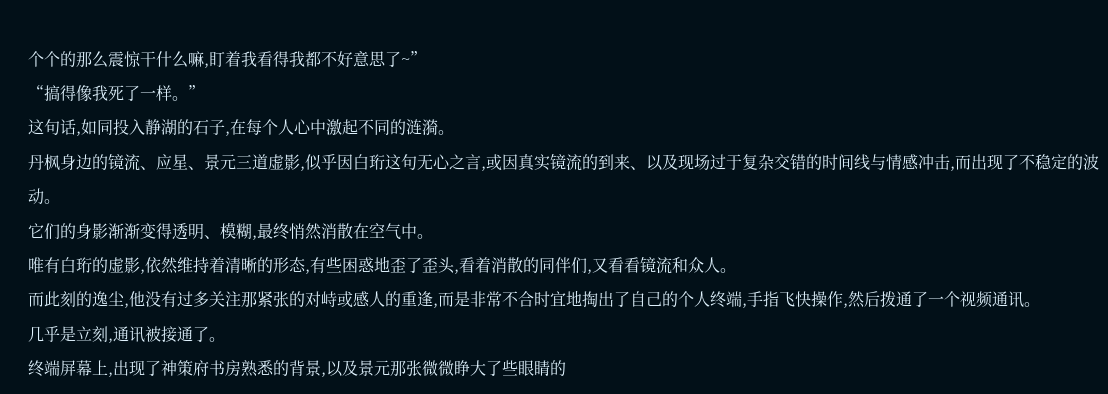个个的那么震惊干什么嘛,盯着我看得我都不好意思了~”
“搞得像我死了一样。”
这句话,如同投入静湖的石子,在每个人心中激起不同的涟漪。
丹枫身边的镜流、应星、景元三道虚影,似乎因白珩这句无心之言,或因真实镜流的到来、以及现场过于复杂交错的时间线与情感冲击,而出现了不稳定的波动。
它们的身影渐渐变得透明、模糊,最终悄然消散在空气中。
唯有白珩的虚影,依然维持着清晰的形态,有些困惑地歪了歪头,看着消散的同伴们,又看看镜流和众人。
而此刻的逸尘,他没有过多关注那紧张的对峙或感人的重逢,而是非常不合时宜地掏出了自己的个人终端,手指飞快操作,然后拨通了一个视频通讯。
几乎是立刻,通讯被接通了。
终端屏幕上,出现了神策府书房熟悉的背景,以及景元那张微微睁大了些眼睛的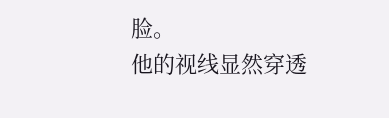脸。
他的视线显然穿透